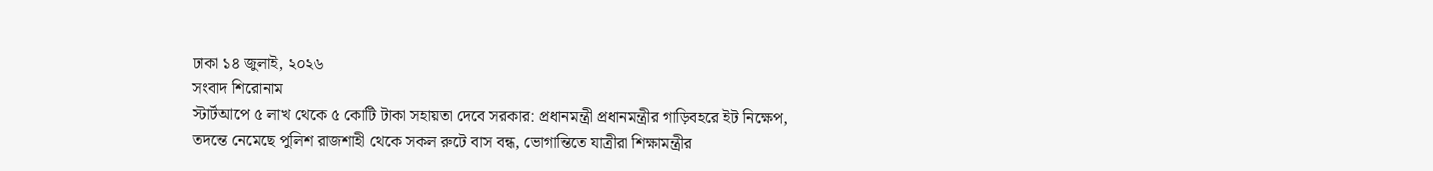ঢাকা ১৪ জুলাই, ২০২৬
সংবাদ শিরোনাম
স্টার্টআপে ৫ লাখ থেকে ৫ কোটি টাকা সহায়তা দেবে সরকার: প্রধানমন্ত্রী প্রধানমন্ত্রীর গাড়িবহরে ইট নিক্ষেপ, তদন্তে নেমেছে পুলিশ রাজশাহী থেকে সকল রুটে বাস বন্ধ, ভোগান্তিতে যাত্রীরা শিক্ষামন্ত্রীর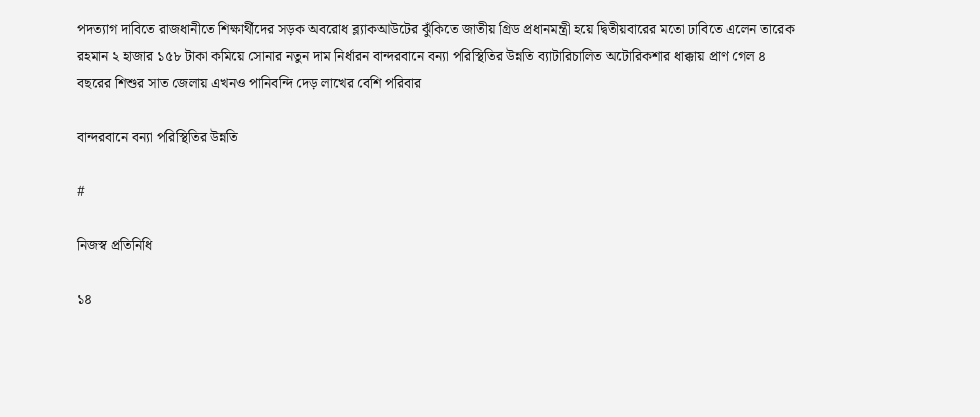পদত্যাগ দাবিতে রাজধানীতে শিক্ষার্থীদের সড়ক অবরোধ ব্ল্যাকআউটের ঝুঁকিতে জাতীয় গ্রিড প্রধানমন্ত্রী হয়ে দ্বিতীয়বারের মতো ঢাবিতে এলেন তারেক রহমান ২ হাজার ১৫৮ টাকা কমিয়ে সোনার নতুন দাম নির্ধারন বান্দরবানে বন্যা পরিস্থিতির উন্নতি ব্যাটারিচালিত অটোরিকশার ধাক্কায় প্রাণ গেল ৪ বছরের শিশুর সাত জেলায় এখনও পানিবন্দি দেড় লাখের বেশি পরিবার

বান্দরবানে বন্যা পরিস্থিতির উন্নতি

#

নিজস্ব প্রতিনিধি

১৪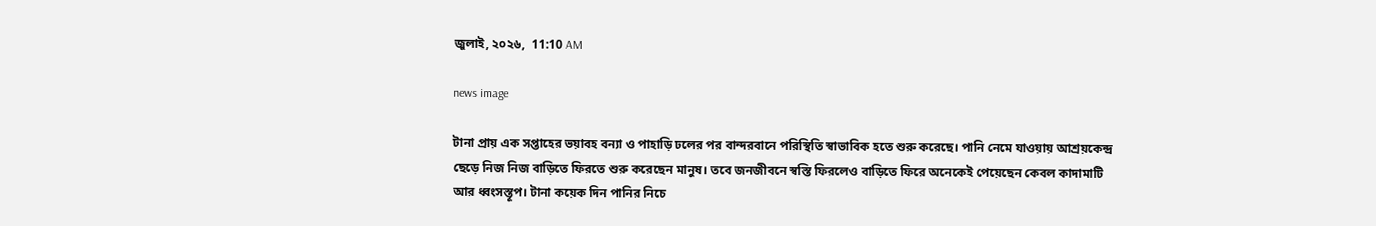জুলাই, ২০২৬,  11:10 AM

news image

টানা প্রায় এক সপ্তাহের ভয়াবহ বন্যা ও পাহাড়ি ঢলের পর বান্দরবানে পরিস্থিতি স্বাভাবিক হতে শুরু করেছে। পানি নেমে যাওয়ায় আশ্রয়কেন্দ্র ছেড়ে নিজ নিজ বাড়িতে ফিরতে শুরু করেছেন মানুষ। তবে জনজীবনে স্বস্তি ফিরলেও বাড়িতে ফিরে অনেকেই পেয়েছেন কেবল কাদামাটি আর ধ্বংসস্তূপ। টানা কয়েক দিন পানির নিচে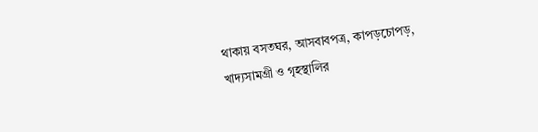থাকায় বসতঘর, আসবাবপত্র, কাপড়চোপড়, খাদ্যসামগ্রী ও গৃহস্থালির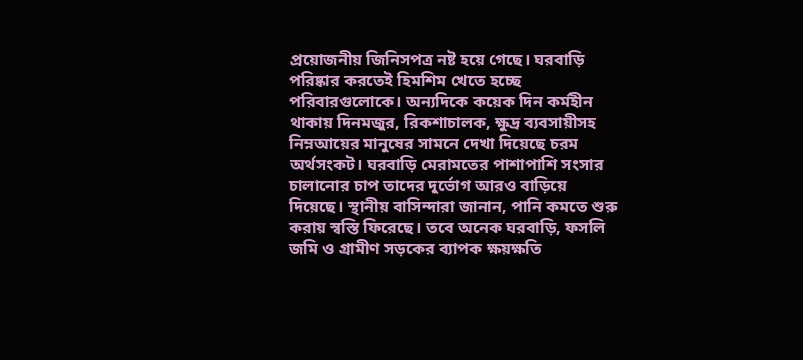প্রয়োজনীয় জিনিসপত্র নষ্ট হয়ে গেছে। ঘরবাড়ি পরিষ্কার করতেই হিমশিম খেতে হচ্ছে পরিবারগুলোকে। অন্যদিকে কয়েক দিন কর্মহীন থাকায় দিনমজুর, রিকশাচালক, ক্ষুদ্র ব্যবসায়ীসহ নিম্নআয়ের মানুষের সামনে দেখা দিয়েছে চরম অর্থসংকট। ঘরবাড়ি মেরামতের পাশাপাশি সংসার চালানোর চাপ তাদের দুর্ভোগ আরও বাড়িয়ে দিয়েছে। স্থানীয় বাসিন্দারা জানান, পানি কমতে শুরু করায় স্বস্তি ফিরেছে। তবে অনেক ঘরবাড়ি, ফসলি জমি ও গ্রামীণ সড়কের ব্যাপক ক্ষয়ক্ষতি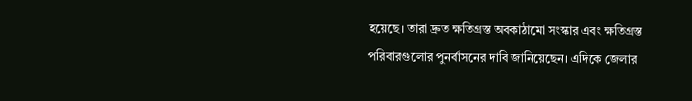হয়েছে। তারা দ্রুত ক্ষতিগ্রস্ত অবকাঠামো সংস্কার এবং ক্ষতিগ্রস্ত পরিবারগুলোর পুনর্বাসনের দাবি জানিয়েছেন। এদিকে জেলার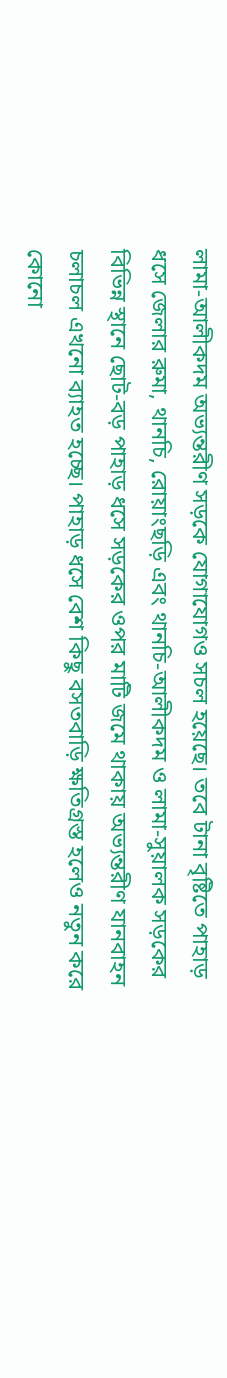লামা-আলীকদম অভ্যন্তরীণ সড়কে যোগাযোগও সচল হয়েছে। তবে টানা বৃষ্টিতে পাহাড় ধসে জেলার রুমা, থানচি, রোয়াংছড়ি এবং থানচি-আলীকদম ও লামা-সুয়ালক সড়কের বিভিন্ন স্থানে ছোট-বড় পাহাড় ধসে সড়কের ওপর মাটি জমে থাকায় অভ্যন্তরীণ যানবাহন চলাচল এখনো ব্যাহত হচ্ছে। পাহাড় ধসে বেশ কিছু বসতবাড়ি ক্ষতিগ্রস্ত হলেও নতুন করে কোনো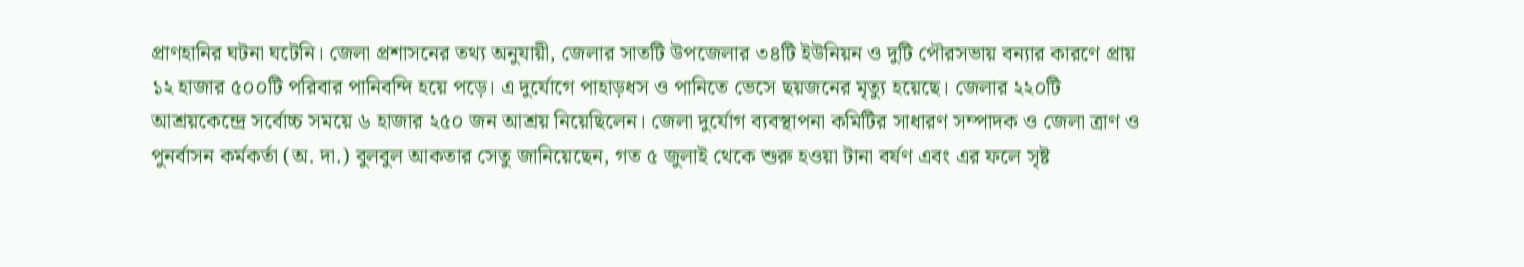প্রাণহানির ঘটনা ঘটেনি। জেলা প্রশাসনের তথ্য অনুযায়ী, জেলার সাতটি উপজেলার ৩৪টি ইউনিয়ন ও দুটি পৌরসভায় বন্যার কারণে প্রায় ১২ হাজার ৫০০টি পরিবার পানিবন্দি হয়ে পড়ে। এ দুর্যোগে পাহাড়ধস ও পানিতে ভেসে ছয়জনের মৃত্যু হয়েছে। জেলার ২২০টি আশ্রয়কেন্দ্রে সর্বোচ্চ সময়ে ৬ হাজার ২৫০ জন আশ্রয় নিয়েছিলেন। জেলা দুর্যোগ ব্যবস্থাপনা কমিটির সাধারণ সম্পাদক ও জেলা ত্রাণ ও পুনর্বাসন কর্মকর্তা (অ. দা.) বুলবুল আকতার সেতু জানিয়েছেন, গত ৫ জুলাই থেকে শুরু হওয়া টানা বর্ষণ এবং এর ফলে সৃষ্ট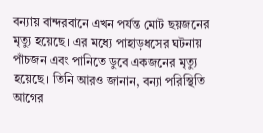বন্যায় বান্দরবানে এখন পর্যন্ত মোট ছয়জনের মৃত্যু হয়েছে। এর মধ্যে পাহাড়ধসের ঘটনায় পাঁচজন এবং পানিতে ডুবে একজনের মৃত্যু হয়েছে। তিনি আরও জানান, বন্যা পরিস্থিতি আগের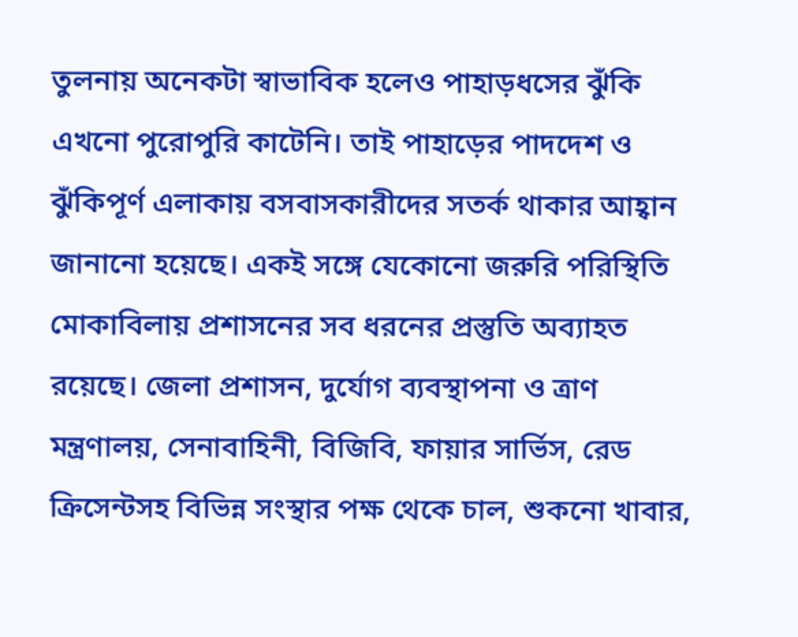তুলনায় অনেকটা স্বাভাবিক হলেও পাহাড়ধসের ঝুঁকি এখনো পুরোপুরি কাটেনি। তাই পাহাড়ের পাদদেশ ও ঝুঁকিপূর্ণ এলাকায় বসবাসকারীদের সতর্ক থাকার আহ্বান জানানো হয়েছে। একই সঙ্গে যেকোনো জরুরি পরিস্থিতি মোকাবিলায় প্রশাসনের সব ধরনের প্রস্তুতি অব্যাহত রয়েছে। জেলা প্রশাসন, দুর্যোগ ব্যবস্থাপনা ও ত্রাণ মন্ত্রণালয়, সেনাবাহিনী, বিজিবি, ফায়ার সার্ভিস, রেড ক্রিসেন্টসহ বিভিন্ন সংস্থার পক্ষ থেকে চাল, শুকনো খাবার,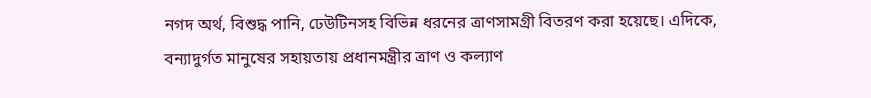নগদ অর্থ, বিশুদ্ধ পানি, ঢেউটিনসহ বিভিন্ন ধরনের ত্রাণসামগ্রী বিতরণ করা হয়েছে। এদিকে, বন্যাদুর্গত মানুষের সহায়তায় প্রধানমন্ত্রীর ত্রাণ ও কল্যাণ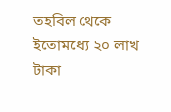তহবিল থেকে ইতোমধ্যে ২০ লাখ টাকা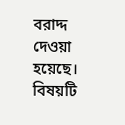বরাদ্দ দেওয়া হয়েছে। বিষয়টি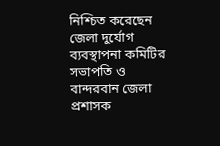নিশ্চিত করেছেন জেলা দুর্যোগ ব্যবস্থাপনা কমিটির সভাপতি ও বান্দরবান জেলা প্রশাসক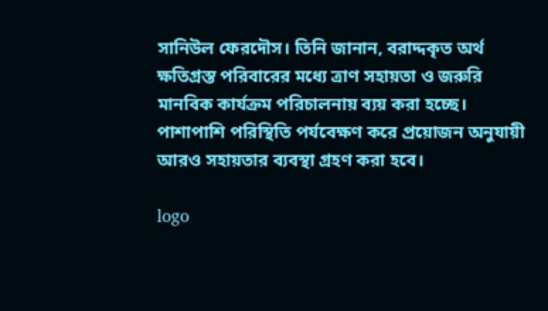সানিউল ফেরদৌস। তিনি জানান, বরাদ্দকৃত অর্থ ক্ষতিগ্রস্ত পরিবারের মধ্যে ত্রাণ সহায়তা ও জরুরি মানবিক কার্যক্রম পরিচালনায় ব্যয় করা হচ্ছে। পাশাপাশি পরিস্থিতি পর্যবেক্ষণ করে প্রয়োজন অনুযায়ী আরও সহায়তার ব্যবস্থা গ্রহণ করা হবে।

logo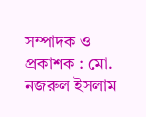সম্পাদক ও প্রকাশক : মো. নজরুল ইসলাম